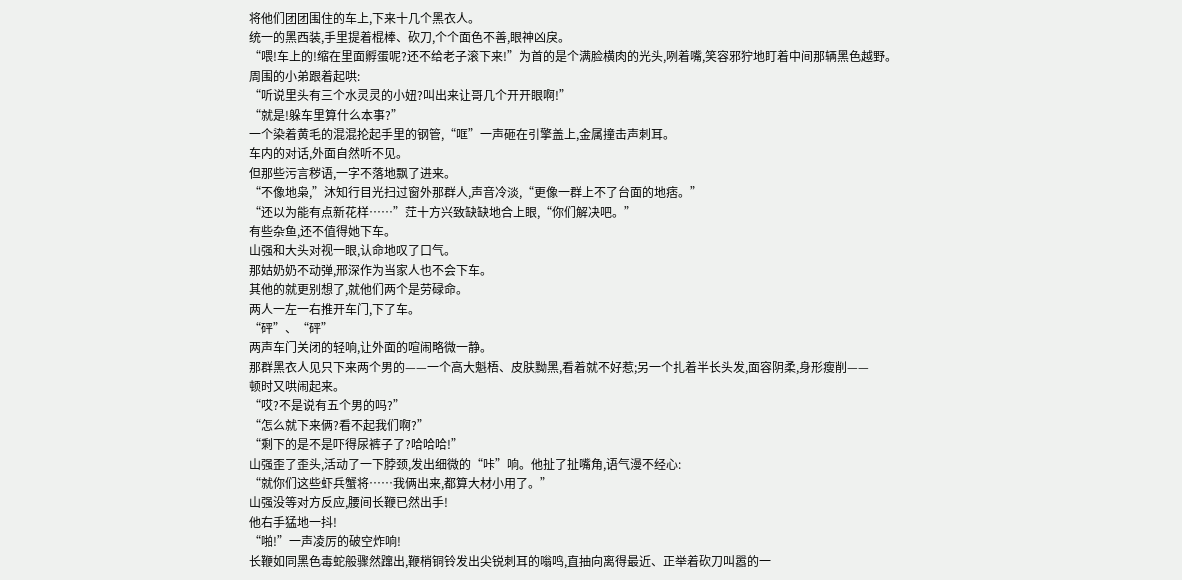将他们团团围住的车上,下来十几个黑衣人。
统一的黑西装,手里提着棍棒、砍刀,个个面色不善,眼神凶戾。
“喂!车上的!缩在里面孵蛋呢?还不给老子滚下来!”为首的是个满脸横肉的光头,咧着嘴,笑容邪狞地盯着中间那辆黑色越野。
周围的小弟跟着起哄:
“听说里头有三个水灵灵的小妞?叫出来让哥几个开开眼啊!”
“就是!躲车里算什么本事?”
一个染着黄毛的混混抡起手里的钢管,“哐”一声砸在引擎盖上,金属撞击声刺耳。
车内的对话,外面自然听不见。
但那些污言秽语,一字不落地飘了进来。
“不像地枭,”沐知行目光扫过窗外那群人,声音冷淡,“更像一群上不了台面的地痞。”
“还以为能有点新花样……”茳十方兴致缺缺地合上眼,“你们解决吧。”
有些杂鱼,还不值得她下车。
山强和大头对视一眼,认命地叹了口气。
那姑奶奶不动弹,邢深作为当家人也不会下车。
其他的就更别想了,就他们两个是劳碌命。
两人一左一右推开车门,下了车。
“砰”、“砰”
两声车门关闭的轻响,让外面的喧闹略微一静。
那群黑衣人见只下来两个男的——一个高大魁梧、皮肤黝黑,看着就不好惹;另一个扎着半长头发,面容阴柔,身形瘦削——
顿时又哄闹起来。
“哎?不是说有五个男的吗?”
“怎么就下来俩?看不起我们啊?”
“剩下的是不是吓得尿裤子了?哈哈哈!”
山强歪了歪头,活动了一下脖颈,发出细微的“咔”响。他扯了扯嘴角,语气漫不经心:
“就你们这些虾兵蟹将……我俩出来,都算大材小用了。”
山强没等对方反应,腰间长鞭已然出手!
他右手猛地一抖!
“啪!”一声凌厉的破空炸响!
长鞭如同黑色毒蛇般骤然蹿出,鞭梢铜铃发出尖锐刺耳的嗡鸣,直抽向离得最近、正举着砍刀叫嚣的一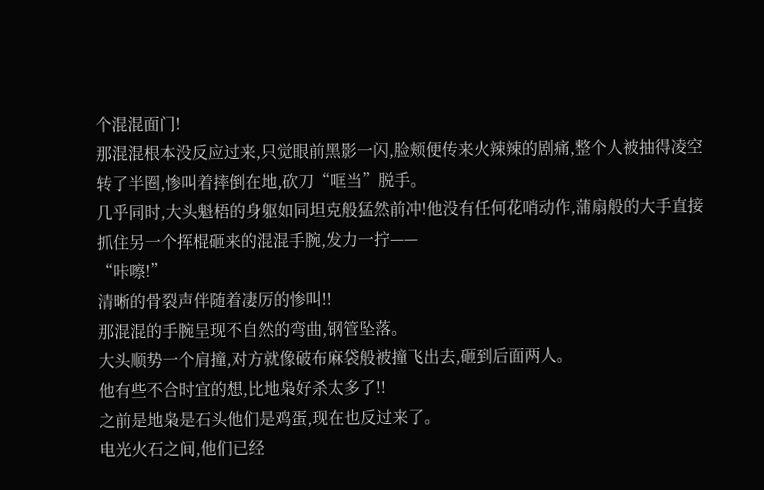个混混面门!
那混混根本没反应过来,只觉眼前黑影一闪,脸颊便传来火辣辣的剧痛,整个人被抽得凌空转了半圈,惨叫着摔倒在地,砍刀“哐当”脱手。
几乎同时,大头魁梧的身躯如同坦克般猛然前冲!他没有任何花哨动作,蒲扇般的大手直接抓住另一个挥棍砸来的混混手腕,发力一拧——
“咔嚓!”
清晰的骨裂声伴随着凄厉的惨叫!!
那混混的手腕呈现不自然的弯曲,钢管坠落。
大头顺势一个肩撞,对方就像破布麻袋般被撞飞出去,砸到后面两人。
他有些不合时宜的想,比地枭好杀太多了!!
之前是地枭是石头他们是鸡蛋,现在也反过来了。
电光火石之间,他们已经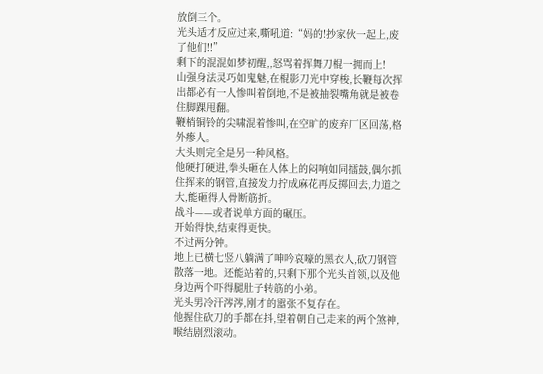放倒三个。
光头适才反应过来,嘶吼道:“妈的!抄家伙一起上,废了他们!!”
剩下的混混如梦初醒,,怒骂着挥舞刀棍一拥而上!
山强身法灵巧如鬼魅,在棍影刀光中穿梭,长鞭每次挥出都必有一人惨叫着倒地,不是被抽裂嘴角就是被卷住脚踝甩翻。
鞭梢铜铃的尖啸混着惨叫,在空旷的废弃厂区回荡,格外瘆人。
大头则完全是另一种风格。
他硬打硬进,拳头砸在人体上的闷响如同擂鼓,偶尔抓住挥来的钢管,直接发力拧成麻花再反掷回去,力道之大,能砸得人骨断筋折。
战斗——或者说单方面的碾压。
开始得快,结束得更快。
不过两分钟。
地上已横七竖八躺满了呻吟哀嚎的黑衣人,砍刀钢管散落一地。还能站着的,只剩下那个光头首领,以及他身边两个吓得腿肚子转筋的小弟。
光头男冷汗涔涔,刚才的嚣张不复存在。
他握住砍刀的手都在抖,望着朝自己走来的两个煞神,喉结剧烈滚动。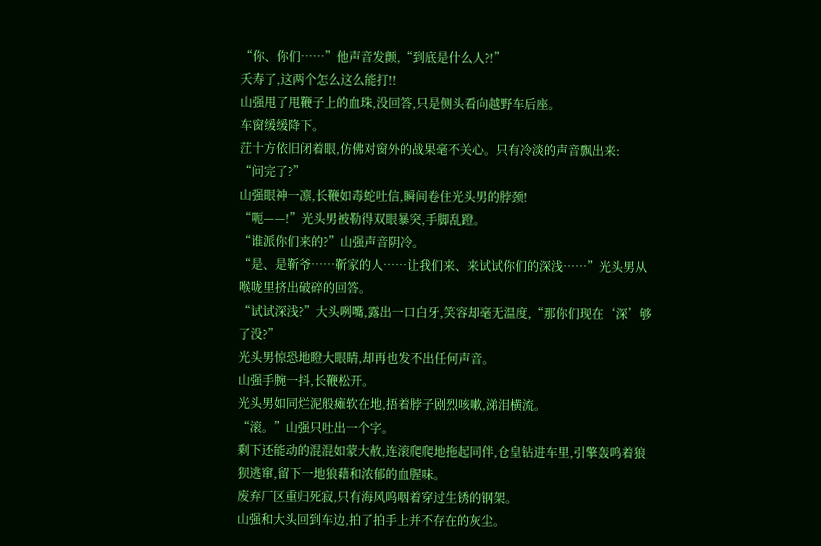“你、你们……”他声音发颤,“到底是什么人?!”
夭寿了,这两个怎么这么能打!!
山强甩了甩鞭子上的血珠,没回答,只是侧头看向越野车后座。
车窗缓缓降下。
茳十方依旧闭着眼,仿佛对窗外的战果毫不关心。只有冷淡的声音飘出来:
“问完了?”
山强眼神一凛,长鞭如毒蛇吐信,瞬间卷住光头男的脖颈!
“呃——!”光头男被勒得双眼暴突,手脚乱蹬。
“谁派你们来的?”山强声音阴冷。
“是、是靳爷……靳家的人……让我们来、来试试你们的深浅……”光头男从喉咙里挤出破碎的回答。
“试试深浅?”大头咧嘴,露出一口白牙,笑容却毫无温度,“那你们现在‘深’够了没?”
光头男惊恐地瞪大眼睛,却再也发不出任何声音。
山强手腕一抖,长鞭松开。
光头男如同烂泥般瘫软在地,捂着脖子剧烈咳嗽,涕泪横流。
“滚。”山强只吐出一个字。
剩下还能动的混混如蒙大赦,连滚爬爬地拖起同伴,仓皇钻进车里,引擎轰鸣着狼狈逃窜,留下一地狼藉和浓郁的血腥味。
废弃厂区重归死寂,只有海风呜咽着穿过生锈的钢架。
山强和大头回到车边,拍了拍手上并不存在的灰尘。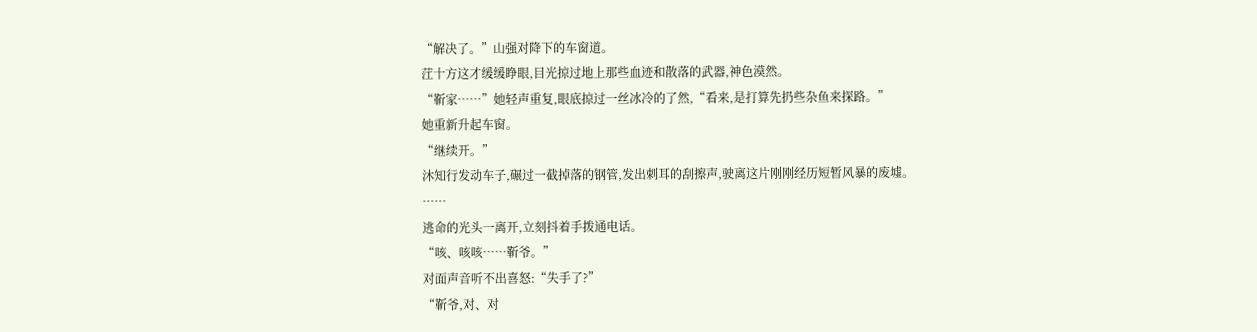“解决了。”山强对降下的车窗道。
茳十方这才缓缓睁眼,目光掠过地上那些血迹和散落的武器,神色漠然。
“靳家……”她轻声重复,眼底掠过一丝冰冷的了然,“看来,是打算先扔些杂鱼来探路。”
她重新升起车窗。
“继续开。”
沐知行发动车子,碾过一截掉落的钢管,发出刺耳的刮擦声,驶离这片刚刚经历短暂风暴的废墟。
……
逃命的光头一离开,立刻抖着手拨通电话。
“咳、咳咳……靳爷。”
对面声音听不出喜怒:“失手了?”
“靳爷,对、对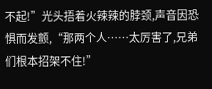不起!”光头捂着火辣辣的脖颈,声音因恐惧而发颤,“那两个人……太厉害了,兄弟们根本招架不住!”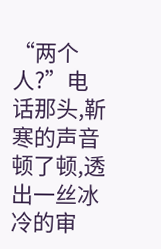“两个人?”电话那头,靳寒的声音顿了顿,透出一丝冰冷的审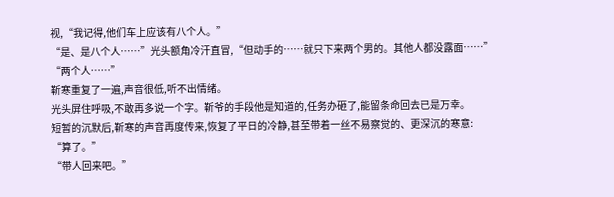视,“我记得,他们车上应该有八个人。”
“是、是八个人……”光头额角冷汗直冒,“但动手的……就只下来两个男的。其他人都没露面……”
“两个人……”
靳寒重复了一遍,声音很低,听不出情绪。
光头屏住呼吸,不敢再多说一个字。靳爷的手段他是知道的,任务办砸了,能留条命回去已是万幸。
短暂的沉默后,靳寒的声音再度传来,恢复了平日的冷静,甚至带着一丝不易察觉的、更深沉的寒意:
“算了。”
“带人回来吧。”